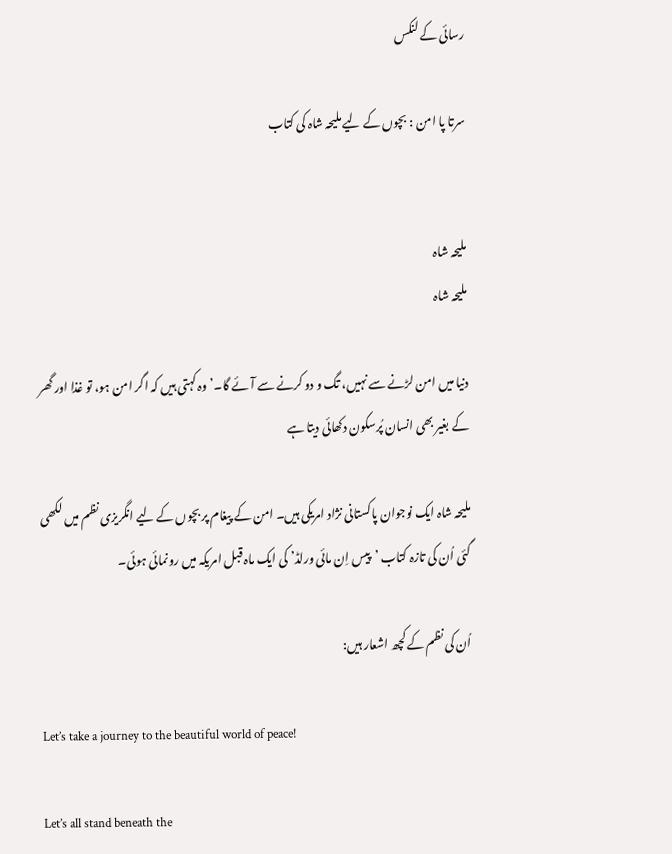رسائی کے لنکس

سرتا پا امن : بچوں کے لیے ملیحہ شاہ کی کتاب


ملیحہ شاہ
ملیحہ شاہ

دنیا میں امن لڑنے سے نہیں، تگ و دو کرنے سے آئے گا۔’ وہ کہتی ہیں کہ اگر امن ہو، تو غذا اور گھر کے بغیر بھی انسان پُرسکون دکھائی دیتا ہے

ملیحہ شاہ ایک نوجوان پاکستانی نژاد امریکی ہیں۔ امن کے پیغام پر بچوں کے لیے انگریزی نظم میں لکھی گئی اُن کی تازہ کتاب ’پیس اِن مائی ورلڈ’ کی ایک ماہ قبل امریکہ میں رونمائی ہوئی۔

اُن کی نظم کے کچھ اشعار ہیں:

Let’s take a journey to the beautiful world of peace!

Let’s all stand beneath the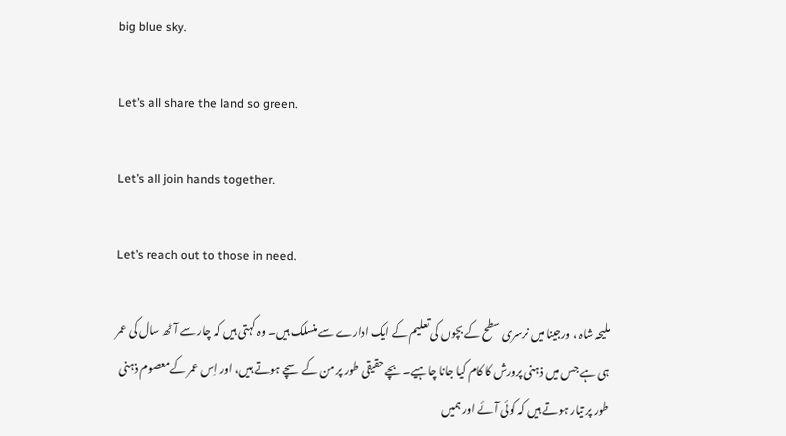big blue sky.

Let’s all share the land so green.

Let’s all join hands together.

Let’s reach out to those in need.

ملیحہ شاہ ، ورجینا میں نرسری سطح کے بچوں کی تعلیم کے ایک ادارے سے منسلک ہیں۔ وہ کہتی ہیں کہ چار سے آٹھ سال کی عمر ہی ہے جس میں ذہنی پرورش کا کام کیا جانا چاہیے۔ بچے حقیقی طور پر من کے سچے ہوتے ہیں، اور اِس عمر کےمعصوم ذہنی طور پر تیار ہوتے ہیں کہ کوئی آئے اور ہمیں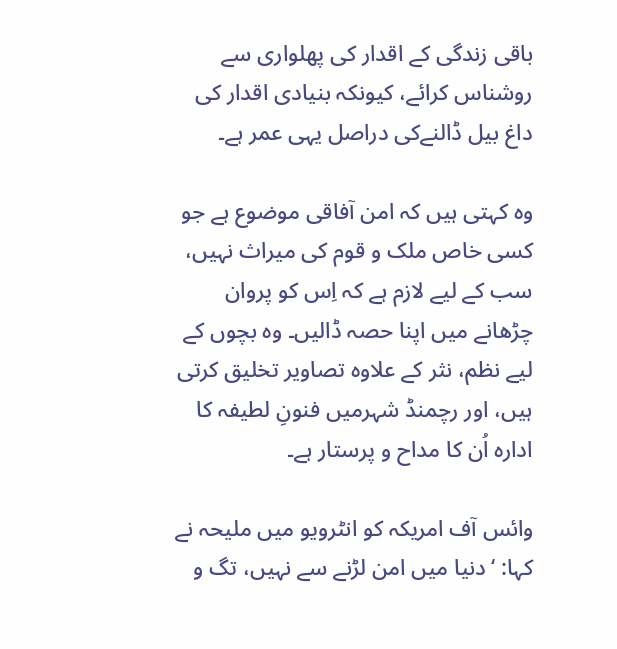باقی زندگی کے اقدار کی پھلواری سے روشناس کرائے، کیونکہ بنیادی اقدار کی داغ بیل ڈالنےکی دراصل یہی عمر ہے۔

وہ کہتی ہیں کہ امن آفاقی موضوع ہے جو کسی خاص ملک و قوم کی میراث نہیں، سب کے لیے لازم ہے کہ اِس کو پروان چڑھانے میں اپنا حصہ ڈالیں۔ وہ بچوں کے لیے نظم، نثر کے علاوہ تصاویر تخلیق کرتی ہیں، اور رچمنڈ شہرمیں فنونِ لطیفہ کا ادارہ اُن کا مداح و پرستار ہے۔

وائس آف امریکہ کو انٹرویو میں ملیحہ نے کہا: ‘دنیا میں امن لڑنے سے نہیں، تگ و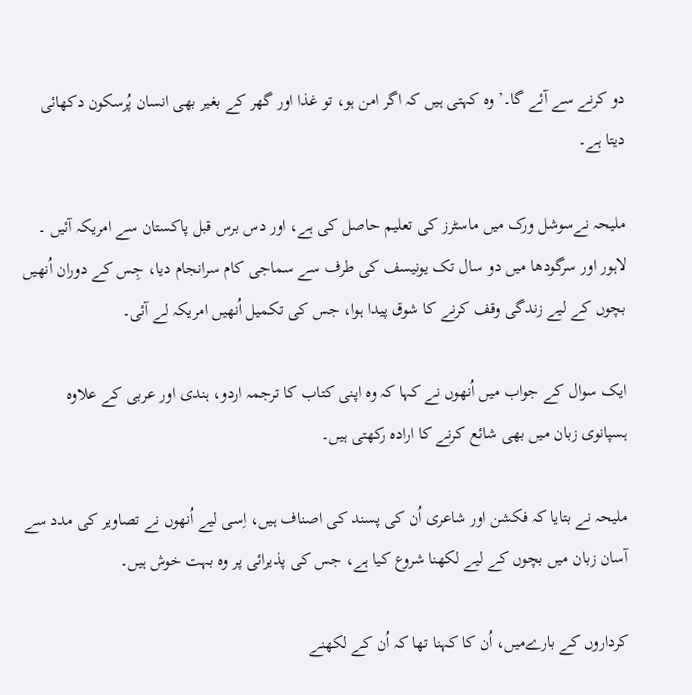دو کرنے سے آئے گا۔’ وہ کہتی ہیں کہ اگر امن ہو، تو غذا اور گھر کے بغیر بھی انسان پُرسکون دکھائی دیتا ہے۔

ملیحہ نےسوشل ورک میں ماسٹرز کی تعلیم حاصل کی ہے، اور دس برس قبل پاکستان سے امریکہ آئیں ۔ لاہور اور سرگودھا میں دو سال تک یونیسف کی طرف سے سماجی کام سرانجام دیا، جِس کے دوران اُنھیں بچوں کے لیے زندگی وقف کرنے کا شوق پیدا ہوا، جس کی تکمیل اُنھیں امریکہ لے آئی۔

ایک سوال کے جواب میں اُنھوں نے کہا کہ وہ اپنی کتاب کا ترجمہ اردو، ہندی اور عربی کے علاوہ ہسپانوی زبان میں بھی شائع کرنے کا ارادہ رکھتی ہیں۔

ملیحہ نے بتایا کہ فکشن اور شاعری اُن کی پسند کی اصناف ہیں، اِسی لیے اُنھوں نے تصاویر کی مدد سے آسان زبان میں بچوں کے لیے لکھنا شروع کیا ہے، جس کی پذیرائی پر وہ بہت خوش ہیں۔

کرداروں کے بارےمیں، اُن کا کہنا تھا کہ اُن کے لکھنے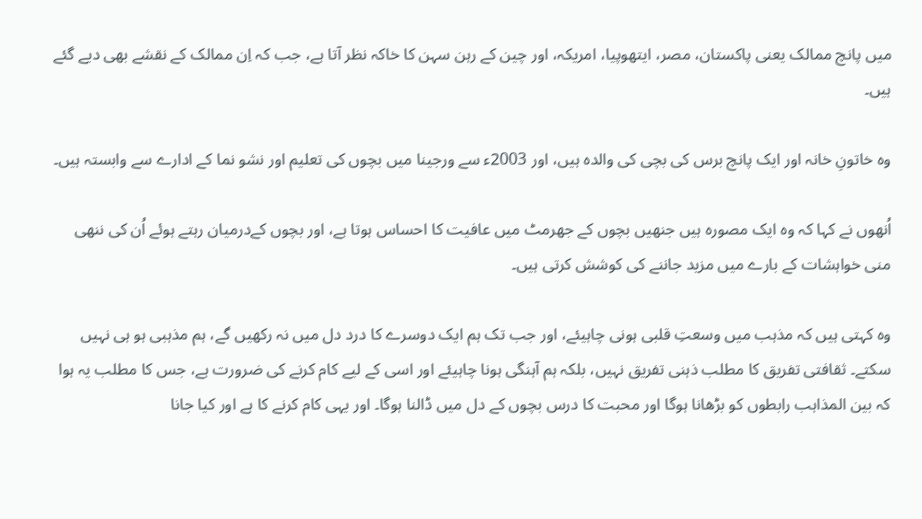میں پانچ ممالک یعنی پاکستان، مصر، ایتھوپیا، امریکہ، اور چین کے رہن سہن کا خاکہ نظر آتا ہے، جب کہ اِن ممالک کے نقشے بھی دیے گئے ہیں۔

وہ خاتونِ خانہ اور ایک پانچ برس کی بچی کی والدہ ہیں، اور 2003ء سے ورجینا میں بچوں کی تعلیم اور نشو نما کے ادارے سے وابستہ ہیں۔

اُنھوں نے کہا کہ وہ ایک مصورہ ہیں جنھیں بچوں کے جھرمٹ میں عافیت کا احساس ہوتا ہے، اور بچوں کےدرمیان رہتے ہوئے اُن کی ننھی منی خواہشات کے بارے میں مزید جاننے کی کوشش کرتی ہیں۔

وہ کہتی ہیں کہ مذہب میں وسعتِ قلبی ہونی چاہیئے، اور جب تک ہم ایک دوسرے کا درد دل میں نہ رکھیں گے، ہم مذہبی ہو ہی نہیں سکتے۔ ثقافتی تفریق کا مطلب ذہنی تفریق نہیں، بلکہ ہم آہنگی ہونا چاہیئے اور اسی کے لیے کام کرنے کی ضرورت ہے، جس کا مطلب یہ ہوا کہ بین المذاہب رابطوں کو بڑھانا ہوگا اور محبت کا درس بچوں کے دل میں ڈالنا ہوگا۔ اور یہی کام کرنے کا ہے اور کیا جانا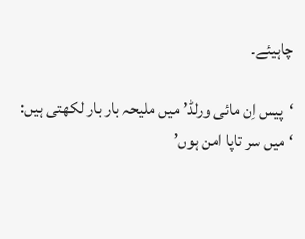چاہیئے۔

‘پیس اِن مائی ورلڈ’ میں ملیحہ بار بار لکھتی ہیں: ‘میں سر تاپا امن ہوں’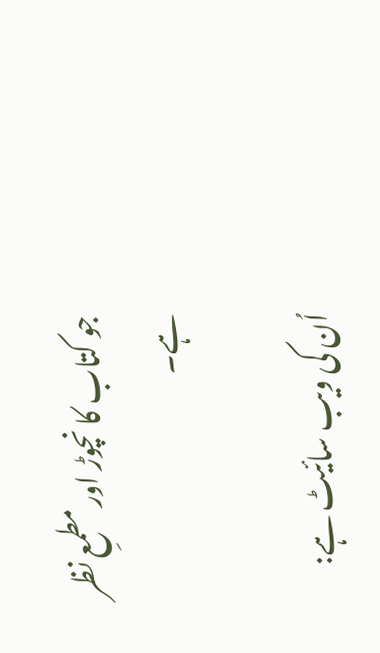جو کتاب کا نچوڑ اورمطمعِ نظر ہے۔

اُن کی ویب سائیٹ ہے: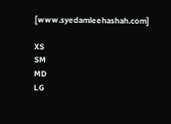[www.syedamleehashah.com]

XS
SM
MD
LG